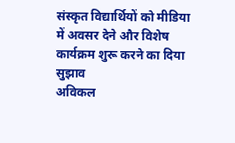संस्कृत विद्यार्थियों को मीडिया में अवसर देने और विशेष कार्यक्रम शुरू करने का दिया सुझाव
अविकल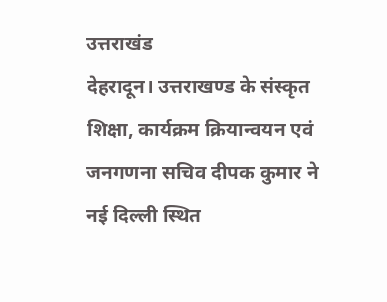उत्तराखंड
देहरादून। उत्तराखण्ड के संस्कृत शिक्षा, कार्यक्रम क्रियान्वयन एवं जनगणना सचिव दीपक कुमार ने नई दिल्ली स्थित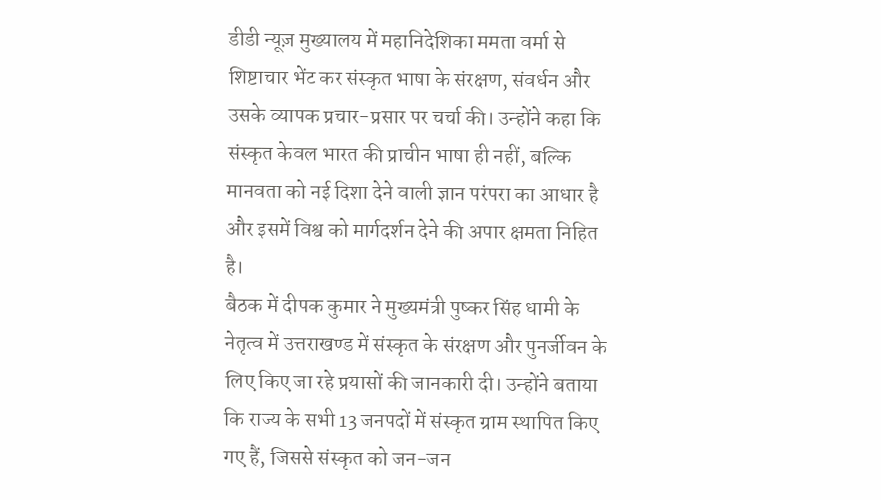डीडी न्यूज़ मुख्यालय में महानिदेशिका ममता वर्मा से शिष्टाचार भेंट कर संस्कृत भाषा के संरक्षण, संवर्धन और उसके व्यापक प्रचार-प्रसार पर चर्चा की। उन्होंने कहा कि संस्कृत केवल भारत की प्राचीन भाषा ही नहीं, बल्कि मानवता को नई दिशा देने वाली ज्ञान परंपरा का आधार है और इसमें विश्व को मार्गदर्शन देने की अपार क्षमता निहित है।
बैठक में दीपक कुमार ने मुख्यमंत्री पुष्कर सिंह धामी के नेतृत्व में उत्तराखण्ड में संस्कृत के संरक्षण और पुनर्जीवन के लिए किए जा रहे प्रयासों की जानकारी दी। उन्होंने बताया कि राज्य के सभी 13 जनपदों में संस्कृत ग्राम स्थापित किए गए हैं, जिससे संस्कृत को जन-जन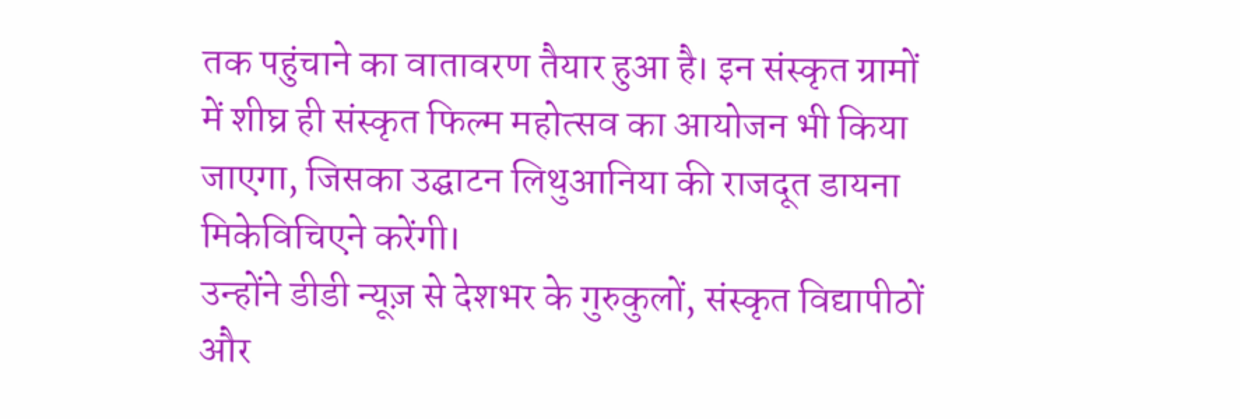तक पहुंचाने का वातावरण तैयार हुआ है। इन संस्कृत ग्रामों में शीघ्र ही संस्कृत फिल्म महोत्सव का आयोजन भी किया जाएगा, जिसका उद्घाटन लिथुआनिया की राजदूत डायना मिकेविचिएने करेंगी।
उन्होंने डीडी न्यूज़ से देशभर के गुरुकुलों, संस्कृत विद्यापीठों और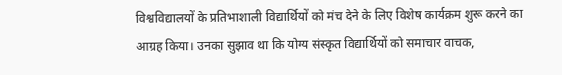विश्वविद्यालयों के प्रतिभाशाली विद्यार्थियों को मंच देने के लिए विशेष कार्यक्रम शुरू करने का आग्रह किया। उनका सुझाव था कि योग्य संस्कृत विद्यार्थियों को समाचार वाचक,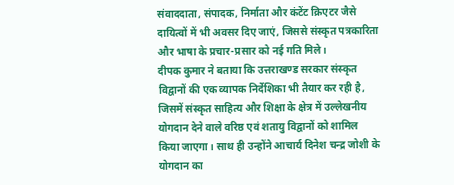संवाददाता, संपादक, निर्माता और कंटेंट क्रिएटर जैसे दायित्वों में भी अवसर दिए जाएं, जिससे संस्कृत पत्रकारिता और भाषा के प्रचार-प्रसार को नई गति मिले।
दीपक कुमार ने बताया कि उत्तराखण्ड सरकार संस्कृत विद्वानों की एक व्यापक निर्देशिका भी तैयार कर रही है, जिसमें संस्कृत साहित्य और शिक्षा के क्षेत्र में उल्लेखनीय योगदान देने वाले वरिष्ठ एवं शतायु विद्वानों को शामिल किया जाएगा। साथ ही उन्होंने आचार्य दिनेश चन्द्र जोशी के योगदान का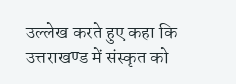उल्लेख करते हुए कहा कि उत्तराखण्ड में संस्कृत को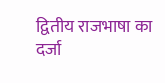द्वितीय राजभाषा का दर्जा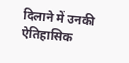दिलाने में उनकी ऐतिहासिक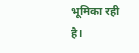भूमिका रही है।